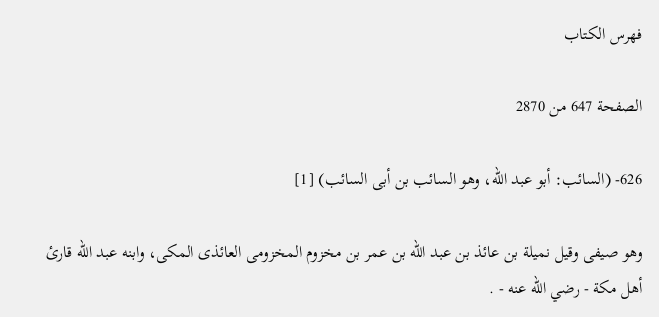فهرس الكتاب

الصفحة 647 من 2870

626- (السائب: أبو عبد الله، وهو السائب بن أبى السائب) [1]

وهو صيفى وقيل نميلة بن عائذ بن عبد الله بن عمر بن مخزوم المخزومى العائذى المكى، وابنه عبد الله قارئ أهل مكة - رضي الله عنه - .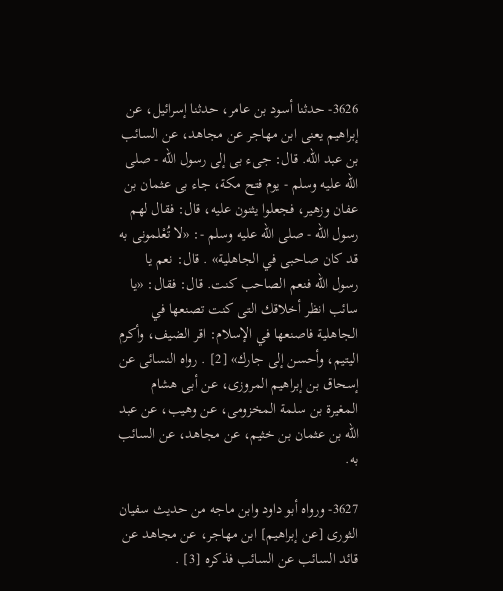3626- حدثنا أسود بن عامر، حدثنا إسرائيل، عن إبراهيم يعنى ابن مهاجر عن مجاهد، عن السائب بن عبد الله. قال: جىء بى إلى رسول الله - صلى الله عليه وسلم - يوم فتح مكة، جاء بى عثمان بن عفان وزهير، فجعلوا يثنون عليه، قال: فقال لهم رسول الله - صلى الله عليه وسلم -: «لا تُعْلمونى به قد كان صاحبى في الجاهلية» . قال: نعم يا رسول الله فنعم الصاحب كنت. قال: فقال: «يا سائب انظر أخلاقك التى كنت تصنعها في الجاهلية فاصنعها في الإسلام: اقر الضيف، وأكرم اليتيم، وأحسن إلى جارك» [2] . رواه النسائى عن إسحاق بن إبراهيم المروزى، عن أبى هشام المغيرة بن سلمة المخزومى، عن وهيب، عن عبد الله بن عثمان بن خثيم، عن مجاهد، عن السائب به.

3627- ورواه أبو داود وابن ماجه من حديث سفيان الثورى [عن إبراهيم] ابن مهاجر، عن مجاهد عن قائد السائب عن السائب فذكره [3] .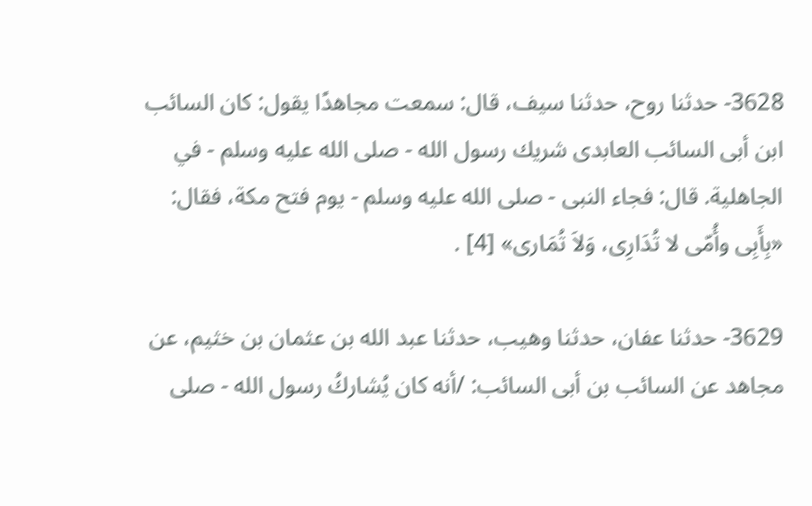3628- حدثنا روح، حدثنا سيف، قال: سمعت مجاهدًا يقول: كان السائب ابن أبى السائب العابدى شريك رسول الله - صلى الله عليه وسلم - في الجاهلية. قال: فجاء النبى - صلى الله عليه وسلم - يوم فتح مكة، فقال: «بِأَبِى وأُمّى لا تُدَارِى، وَلاَ تُمَارى» [4] .

3629- حدثنا عفان، حدثنا وهيب، حدثنا عبد الله بن عثمان بن خثيم، عن مجاهد عن السائب بن أبى السائب: /أنه كان يُشاركُ رسول الله - صلى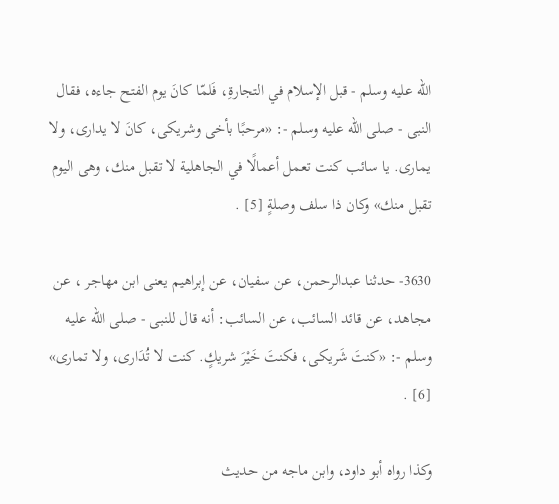الله عليه وسلم - قبل الإسلام في التجارةِ، فَلمّا كانَ يوم الفتح جاءه، فقال النبى - صلى الله عليه وسلم -: «مرحبًا بأخى وشريكى، كانَ لا يدارى، ولا يمارى. يا سائب كنت تعمل أعمالًا في الجاهلية لا تقبل منك، وهى اليوم تقبل منك» وكان ذا سلف وصلةٍ [5] .

3630- حدثنا عبدالرحمن، عن سفيان، عن إبراهيم يعنى ابن مهاجر ، عن مجاهد، عن قائد السائب، عن السائب: أنه قال للنبى - صلى الله عليه وسلم -: «كنتَ شَريكى، فكنتَ خَيْرَ شريكٍ. كنت لا تُدَارى، ولا تمارى» [6] .

وكذا رواه أبو داود، وابن ماجه من حديث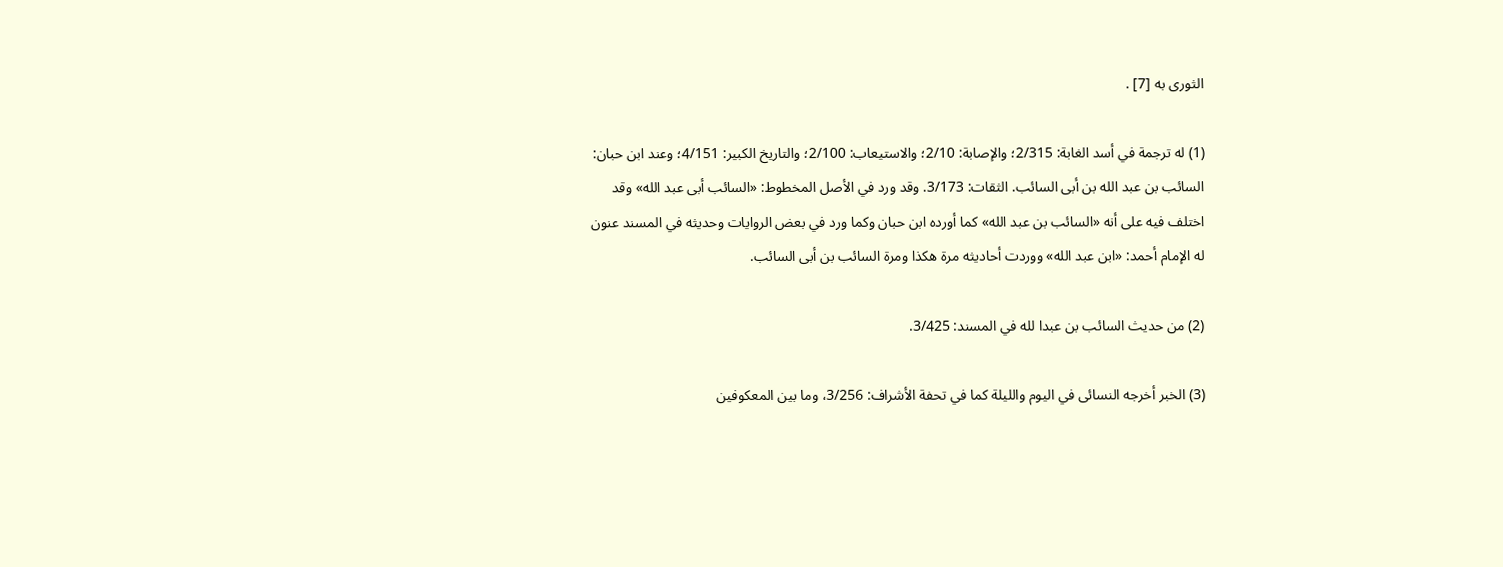الثورى به [7] .

(1) له ترجمة في أسد الغابة: 2/315؛ والإصابة: 2/10؛ والاستيعاب: 2/100؛ والتاريخ الكبير: 4/151؛ وعند ابن حبان: السائب بن عبد الله بن أبى السائب. الثقات: 3/173. وقد ورد في الأصل المخطوط: «السائب أبى عبد الله» وقد اختلف فيه على أنه «السائب بن عبد الله» كما أورده ابن حبان وكما ورد في بعض الروايات وحديثه في المسند عنون له الإمام أحمد: «ابن عبد الله» ووردت أحاديثه مرة هكذا ومرة السائب بن أبى السائب.

(2) من حديث السائب بن عبدا لله في المسند: 3/425.

(3) الخبر أخرجه النسائى في اليوم والليلة كما في تحفة الأشراف: 3/256، وما بين المعكوفين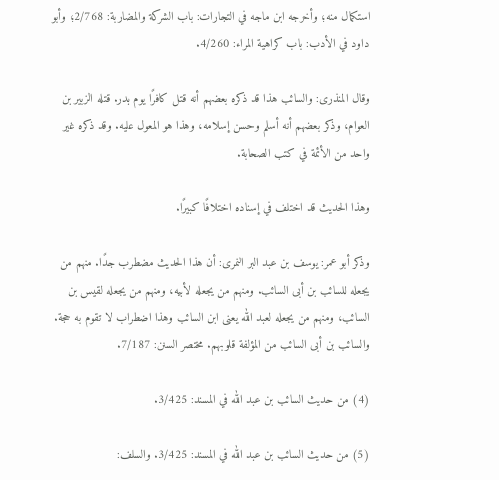استكمال منه؛ وأخرجه ابن ماجه في التجارات: باب الشركة والمضاربة: 2/768؛ وأبو داود في الأدب: باب كراهية المراء: 4/260.

وقال المنذرى: والسائب هذا قد ذكره بعضهم أنه قتل كافرًا يوم بدر. قتله الزبير بن العوام، وذكر بعضهم أنه أسلم وحسن إسلامه، وهذا هو المعول عليه. وقد ذكره غير واحد من الأئمة في كتب الصحابة.

وهذا الحديث قد اختلف في إسناده اختلافًا كبيرًا.

وذكر أبو عمر: يوسف بن عبد البر النمرى: أن هذا الحديث مضطرب جدًا. منهم من يجعله للسائب بن أبى السائب. ومنهم من يجعله لأبيه، ومنهم من يجعله لقيس بن السائب، ومنهم من يجعله لعبد الله يعنى ابن السائب وهذا اضطراب لا تقوم به حجة. والسائب بن أبى السائب من المؤلفة قلوبهم. مختصر السنن: 7/187.

(4) من حديث السائب بن عبد الله في المسند: 3/425.

(5) من حديث السائب بن عبد الله في المسند: 3/425. والسلف: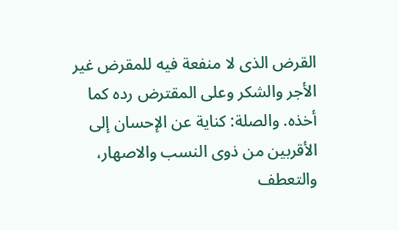القرض الذى لا منفعة فيه للمقرض غير الأجر والشكر وعلى المقترض رده كما أخذه. والصلة: كناية عن الإحسان إلى الأقربين من ذوى النسب والاصهار، والتعطف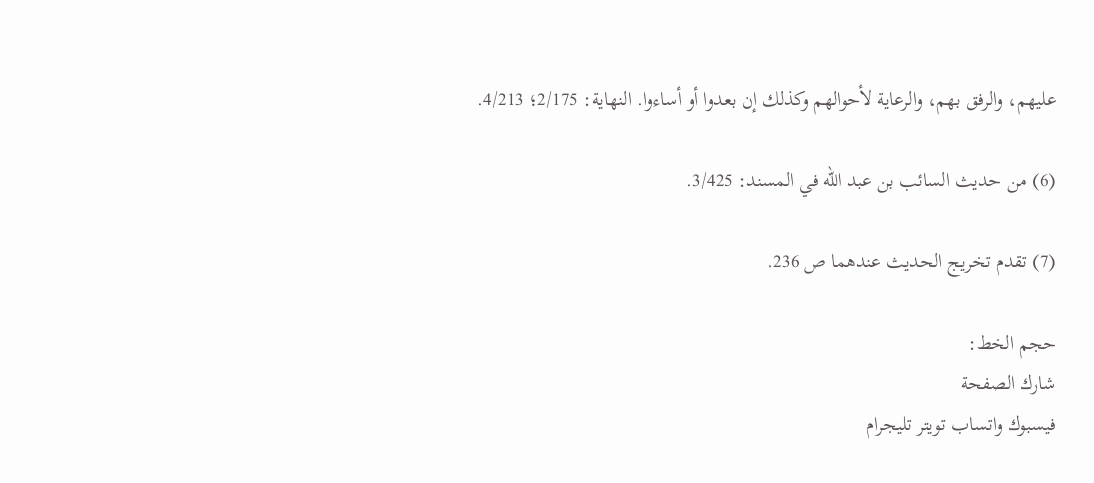عليهم، والرفق بهم، والرعاية لأحوالهم وكذلك إن بعدوا أو أساءوا. النهاية: 2/175؛ 4/213.

(6) من حديث السائب بن عبد الله في المسند: 3/425.

(7) تقدم تخريج الحديث عندهما ص 236.

حجم الخط:
شارك الصفحة
فيسبوك واتساب تويتر تليجرام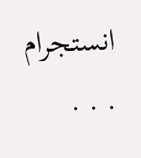انستجرام
. . .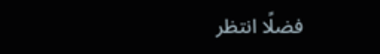فضلًا انتظر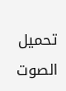تحميل الصوت